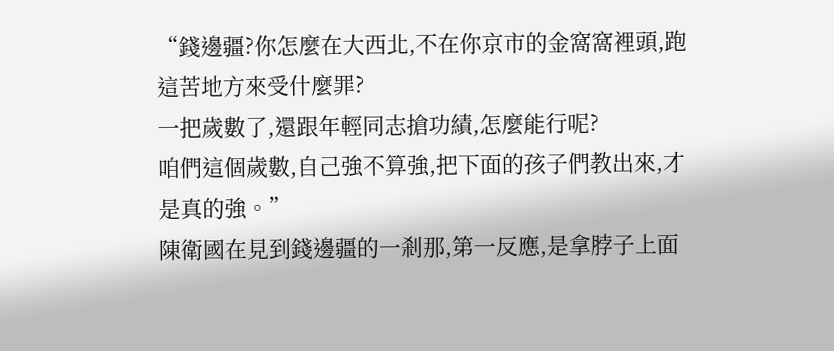“錢邊疆?你怎麼在大西北,不在你京市的金窩窩裡頭,跑這苦地方來受什麼罪?
一把歲數了,還跟年輕同志搶功績,怎麼能行呢?
咱們這個歲數,自己強不算強,把下面的孩子們教出來,才是真的強。”
陳衛國在見到錢邊疆的一剎那,第一反應,是拿脖子上面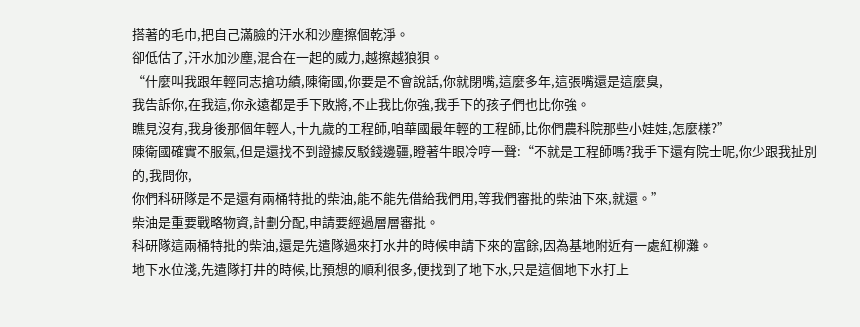搭著的毛巾,把自己滿臉的汗水和沙塵擦個乾淨。
卻低估了,汗水加沙塵,混合在一起的威力,越擦越狼狽。
“什麼叫我跟年輕同志搶功績,陳衛國,你要是不會說話,你就閉嘴,這麼多年,這張嘴還是這麼臭,
我告訴你,在我這,你永遠都是手下敗將,不止我比你強,我手下的孩子們也比你強。
瞧見沒有,我身後那個年輕人,十九歲的工程師,咱華國最年輕的工程師,比你們農科院那些小娃娃,怎麼樣?”
陳衛國確實不服氣,但是還找不到證據反駁錢邊疆,瞪著牛眼冷哼一聲:“不就是工程師嗎?我手下還有院士呢,你少跟我扯別的,我問你,
你們科研隊是不是還有兩桶特批的柴油,能不能先借給我們用,等我們審批的柴油下來,就還。”
柴油是重要戰略物資,計劃分配,申請要經過層層審批。
科研隊這兩桶特批的柴油,還是先遣隊過來打水井的時候申請下來的富餘,因為基地附近有一處紅柳灘。
地下水位淺,先遣隊打井的時候,比預想的順利很多,便找到了地下水,只是這個地下水打上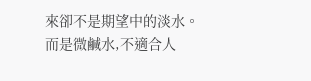來卻不是期望中的淡水。
而是微鹹水,不適合人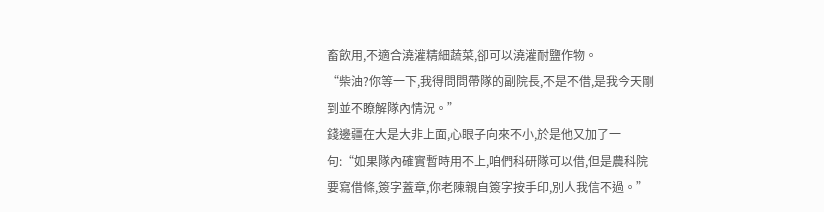畜飲用,不適合澆灌精細蔬菜,卻可以澆灌耐鹽作物。
“柴油?你等一下,我得問問帶隊的副院長,不是不借,是我今天剛到並不瞭解隊內情況。”
錢邊疆在大是大非上面,心眼子向來不小,於是他又加了一句:“如果隊內確實暫時用不上,咱們科研隊可以借,但是農科院要寫借條,簽字蓋章,你老陳親自簽字按手印,別人我信不過。”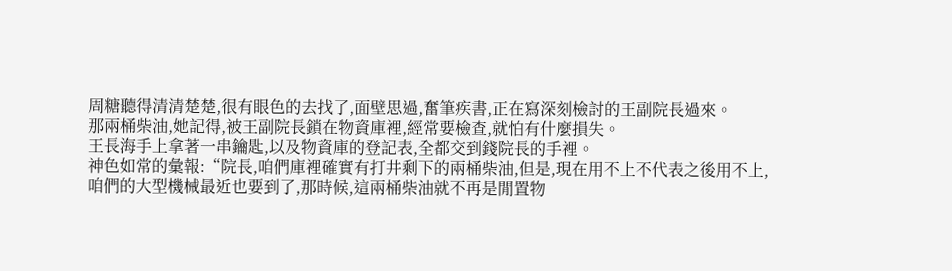周糖聽得清清楚楚,很有眼色的去找了,面壁思過,奮筆疾書,正在寫深刻檢討的王副院長過來。
那兩桶柴油,她記得,被王副院長鎖在物資庫裡,經常要檢查,就怕有什麼損失。
王長海手上拿著一串鑰匙,以及物資庫的登記表,全都交到錢院長的手裡。
神色如常的彙報:“院長,咱們庫裡確實有打井剩下的兩桶柴油,但是,現在用不上不代表之後用不上,咱們的大型機械最近也要到了,那時候,這兩桶柴油就不再是閒置物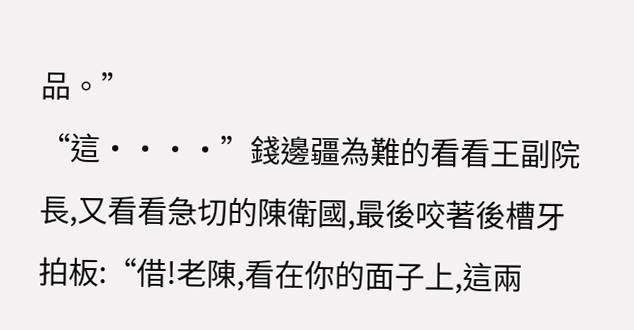品。”
“這····”錢邊疆為難的看看王副院長,又看看急切的陳衛國,最後咬著後槽牙拍板:“借!老陳,看在你的面子上,這兩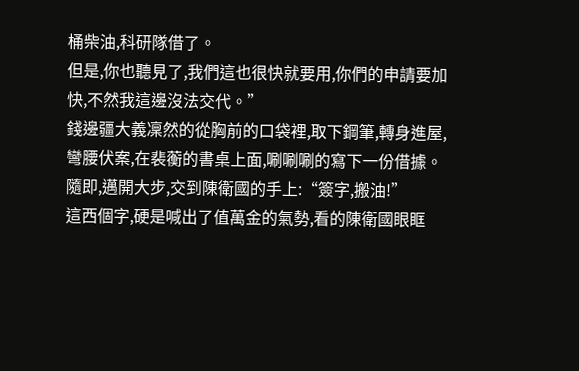桶柴油,科研隊借了。
但是,你也聽見了,我們這也很快就要用,你們的申請要加快,不然我這邊沒法交代。”
錢邊疆大義凜然的從胸前的口袋裡,取下鋼筆,轉身進屋,彎腰伏案,在裴蘅的書桌上面,唰唰唰的寫下一份借據。
隨即,邁開大步,交到陳衛國的手上:“簽字,搬油!”
這西個字,硬是喊出了值萬金的氣勢,看的陳衛國眼眶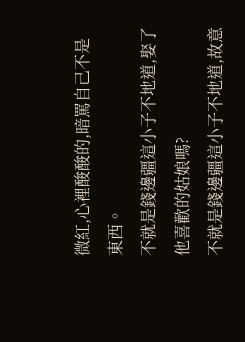微紅,心裡酸酸的,暗罵自己不是東西。
不就是錢邊疆這小子不地道,娶了他喜歡的姑娘嗎?
不就是錢邊疆這小子不地道,故意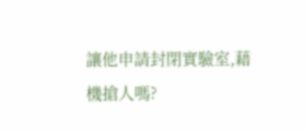讓他申請封閉實驗室,藉機搶人嗎?